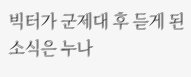빅터가 군제대 후 듣게 된 소식은 누나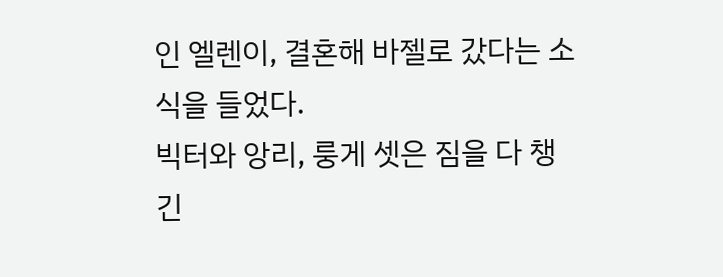인 엘렌이, 결혼해 바젤로 갔다는 소식을 들었다.
빅터와 앙리, 룽게 셋은 짐을 다 챙긴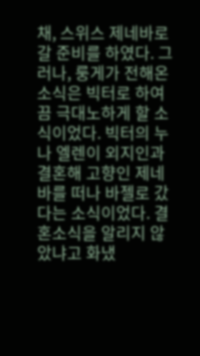채, 스위스 제네바로 갈 준비를 하였다. 그러나, 룽게가 전해온 소식은 빅터로 하여끔 극대노하게 할 소식이었다. 빅터의 누나 엘렌이 외지인과 결혼해 고향인 제네바를 떠나 바젤로 갔다는 소식이었다. 결혼소식을 알리지 않았냐고 화냈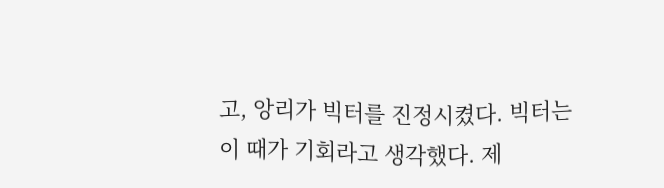고, 앙리가 빅터를 진정시켰다. 빅터는 이 때가 기회라고 생각했다. 제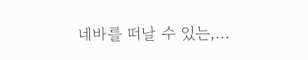네바를 떠날 수 있는,...